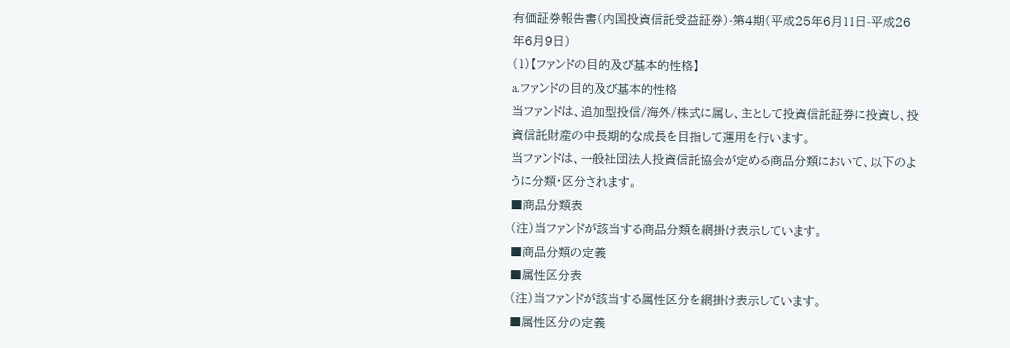有価証券報告書(内国投資信託受益証券)-第4期(平成25年6月11日-平成26年6月9日)
(1)【ファンドの目的及び基本的性格】
a.ファンドの目的及び基本的性格
当ファンドは、追加型投信/海外/株式に属し、主として投資信託証券に投資し、投資信託財産の中長期的な成長を目指して運用を行います。
当ファンドは、一般社団法人投資信託協会が定める商品分類において、以下のように分類・区分されます。
■商品分類表
(注)当ファンドが該当する商品分類を網掛け表示しています。
■商品分類の定義
■属性区分表
(注)当ファンドが該当する属性区分を網掛け表示しています。
■属性区分の定義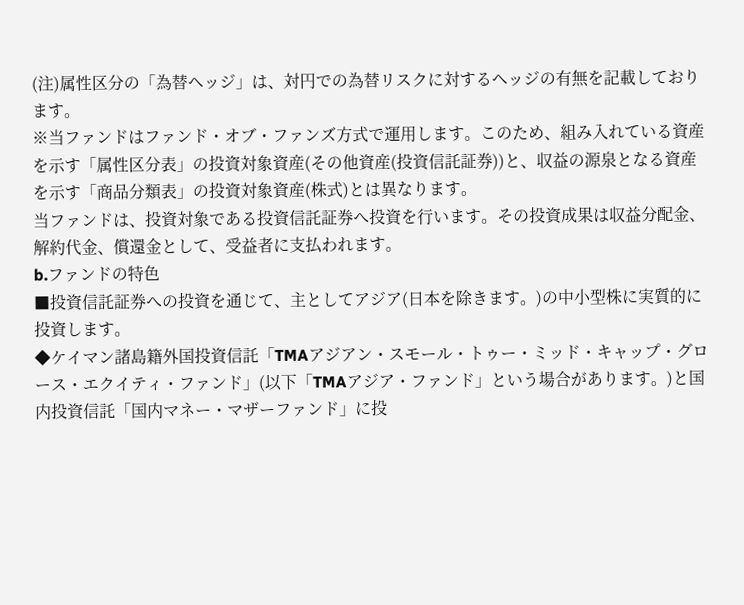(注)属性区分の「為替ヘッジ」は、対円での為替リスクに対するヘッジの有無を記載しております。
※当ファンドはファンド・オブ・ファンズ方式で運用します。このため、組み入れている資産を示す「属性区分表」の投資対象資産(その他資産(投資信託証券))と、収益の源泉となる資産を示す「商品分類表」の投資対象資産(株式)とは異なります。
当ファンドは、投資対象である投資信託証券へ投資を行います。その投資成果は収益分配金、解約代金、償還金として、受益者に支払われます。
b.ファンドの特色
■投資信託証券への投資を通じて、主としてアジア(日本を除きます。)の中小型株に実質的に投資します。
◆ケイマン諸島籍外国投資信託「TMAアジアン・スモール・トゥー・ミッド・キャップ・グロース・エクイティ・ファンド」(以下「TMAアジア・ファンド」という場合があります。)と国内投資信託「国内マネー・マザーファンド」に投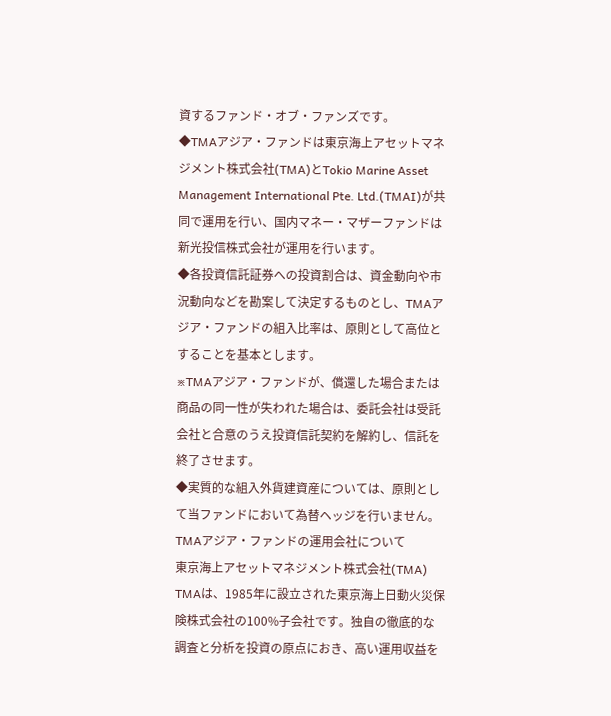資するファンド・オブ・ファンズです。
◆TMAアジア・ファンドは東京海上アセットマネジメント株式会社(TMA)とTokio Marine Asset Management International Pte. Ltd.(TMAI)が共同で運用を行い、国内マネー・マザーファンドは新光投信株式会社が運用を行います。
◆各投資信託証券への投資割合は、資金動向や市況動向などを勘案して決定するものとし、TMAアジア・ファンドの組入比率は、原則として高位とすることを基本とします。
※TMAアジア・ファンドが、償還した場合または商品の同一性が失われた場合は、委託会社は受託会社と合意のうえ投資信託契約を解約し、信託を終了させます。
◆実質的な組入外貨建資産については、原則として当ファンドにおいて為替ヘッジを行いません。
TMAアジア・ファンドの運用会社について
東京海上アセットマネジメント株式会社(TMA)
TMAは、1985年に設立された東京海上日動火災保険株式会社の100%子会社です。独自の徹底的な調査と分析を投資の原点におき、高い運用収益を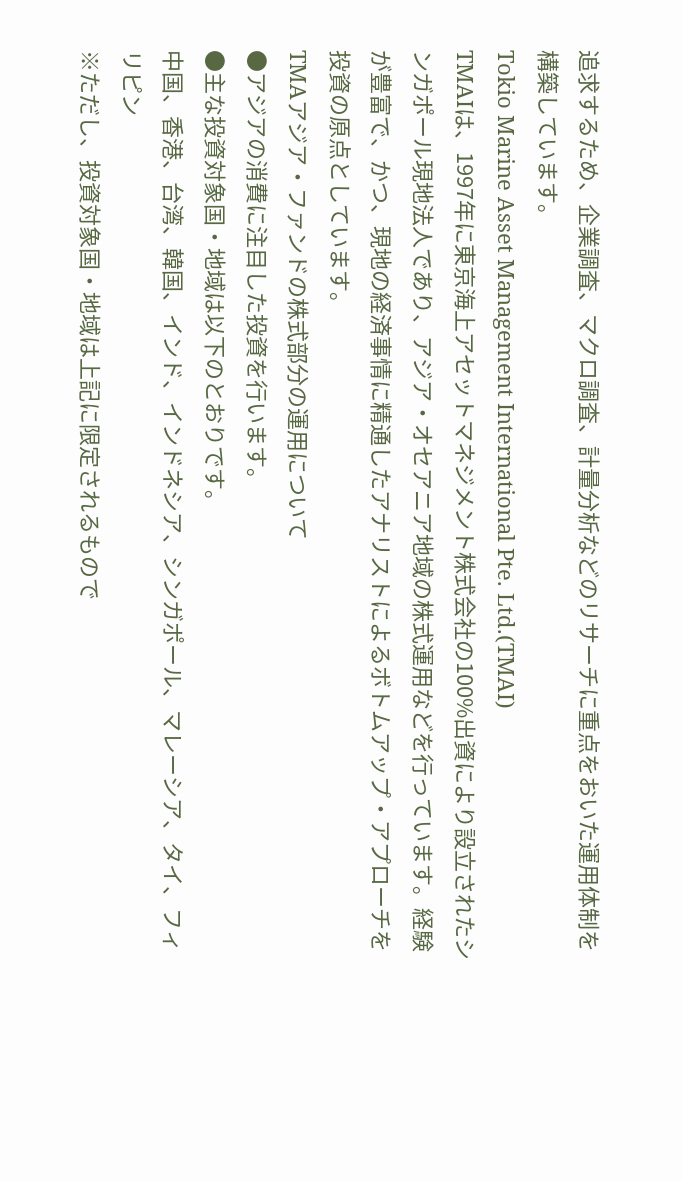追求するため、企業調査、マクロ調査、計量分析などのリサーチに重点をおいた運用体制を構築しています。
Tokio Marine Asset Management International Pte. Ltd.(TMAI)
TMAIは、1997年に東京海上アセットマネジメント株式会社の100%出資により設立されたシンガポール現地法人であり、アジア・オセアニア地域の株式運用などを行っています。経験が豊富で、かつ、現地の経済事情に精通したアナリストによるボトムアップ・アプローチを投資の原点としています。
TMAアジア・ファンドの株式部分の運用について
●アジアの消費に注目した投資を行います。
●主な投資対象国・地域は以下のとおりです。
中国、香港、台湾、韓国、インド、インドネシア、シンガポール、マレーシア、タイ、フィリピン
※ただし、投資対象国・地域は上記に限定されるもので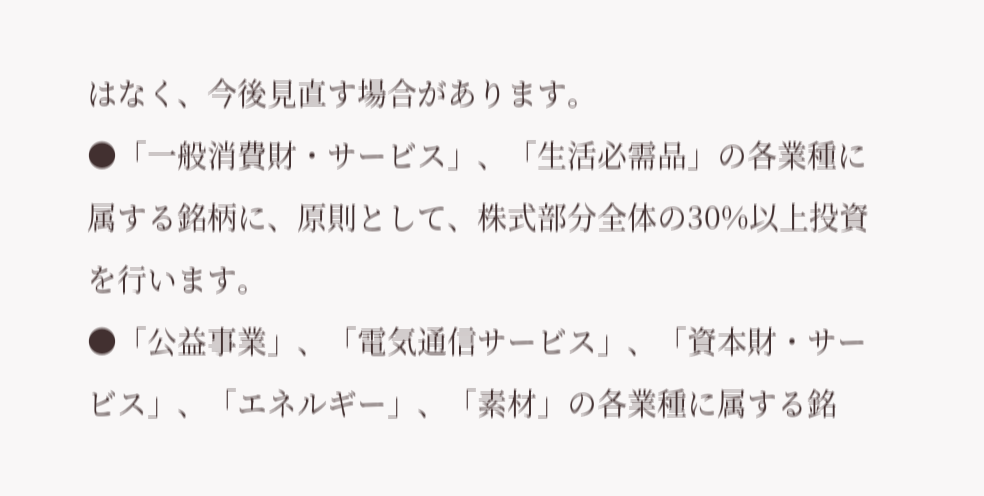はなく、今後見直す場合があります。
●「一般消費財・サービス」、「生活必需品」の各業種に属する銘柄に、原則として、株式部分全体の30%以上投資を行います。
●「公益事業」、「電気通信サービス」、「資本財・サービス」、「エネルギー」、「素材」の各業種に属する銘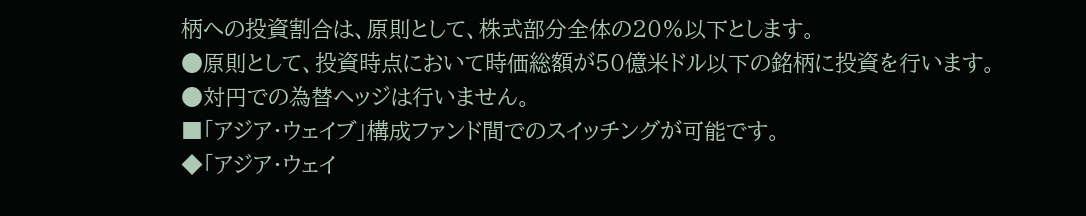柄への投資割合は、原則として、株式部分全体の20%以下とします。
●原則として、投資時点において時価総額が50億米ドル以下の銘柄に投資を行います。
●対円での為替ヘッジは行いません。
■「アジア・ウェイブ」構成ファンド間でのスイッチングが可能です。
◆「アジア・ウェイ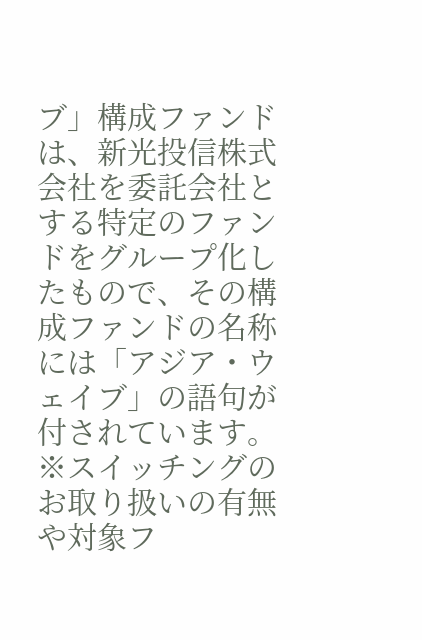ブ」構成ファンドは、新光投信株式会社を委託会社とする特定のファンドをグループ化したもので、その構成ファンドの名称には「アジア・ウェイブ」の語句が付されています。
※スイッチングのお取り扱いの有無や対象フ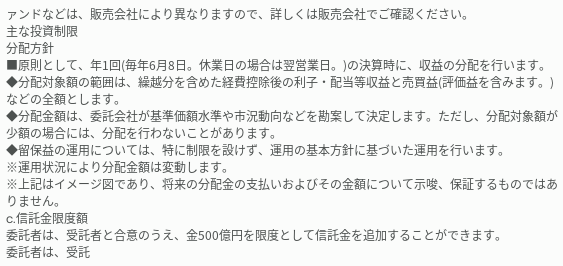ァンドなどは、販売会社により異なりますので、詳しくは販売会社でご確認ください。
主な投資制限
分配方針
■原則として、年1回(毎年6月8日。休業日の場合は翌営業日。)の決算時に、収益の分配を行います。
◆分配対象額の範囲は、繰越分を含めた経費控除後の利子・配当等収益と売買益(評価益を含みます。)などの全額とします。
◆分配金額は、委託会社が基準価額水準や市況動向などを勘案して決定します。ただし、分配対象額が少額の場合には、分配を行わないことがあります。
◆留保益の運用については、特に制限を設けず、運用の基本方針に基づいた運用を行います。
※運用状況により分配金額は変動します。
※上記はイメージ図であり、将来の分配金の支払いおよびその金額について示唆、保証するものではありません。
c.信託金限度額
委託者は、受託者と合意のうえ、金500億円を限度として信託金を追加することができます。
委託者は、受託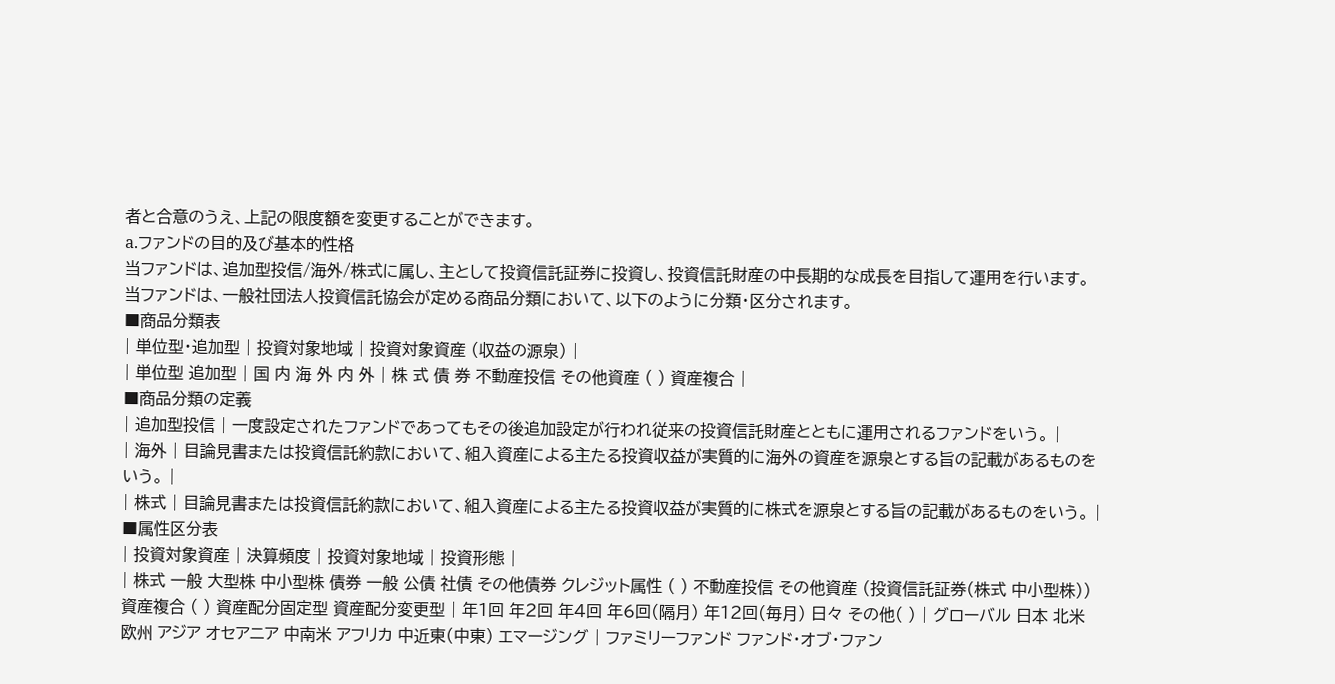者と合意のうえ、上記の限度額を変更することができます。
a.ファンドの目的及び基本的性格
当ファンドは、追加型投信/海外/株式に属し、主として投資信託証券に投資し、投資信託財産の中長期的な成長を目指して運用を行います。
当ファンドは、一般社団法人投資信託協会が定める商品分類において、以下のように分類・区分されます。
■商品分類表
| 単位型・追加型 | 投資対象地域 | 投資対象資産 (収益の源泉) |
| 単位型 追加型 | 国 内 海 外 内 外 | 株 式 債 券 不動産投信 その他資産 ( ) 資産複合 |
■商品分類の定義
| 追加型投信 | 一度設定されたファンドであってもその後追加設定が行われ従来の投資信託財産とともに運用されるファンドをいう。 |
| 海外 | 目論見書または投資信託約款において、組入資産による主たる投資収益が実質的に海外の資産を源泉とする旨の記載があるものをいう。 |
| 株式 | 目論見書または投資信託約款において、組入資産による主たる投資収益が実質的に株式を源泉とする旨の記載があるものをいう。 |
■属性区分表
| 投資対象資産 | 決算頻度 | 投資対象地域 | 投資形態 |
| 株式 一般 大型株 中小型株 債券 一般 公債 社債 その他債券 クレジット属性 ( ) 不動産投信 その他資産 (投資信託証券(株式 中小型株)) 資産複合 ( ) 資産配分固定型 資産配分変更型 | 年1回 年2回 年4回 年6回(隔月) 年12回(毎月) 日々 その他( ) | グローバル 日本 北米 欧州 アジア オセアニア 中南米 アフリカ 中近東(中東) エマージング | ファミリーファンド ファンド・オブ・ファン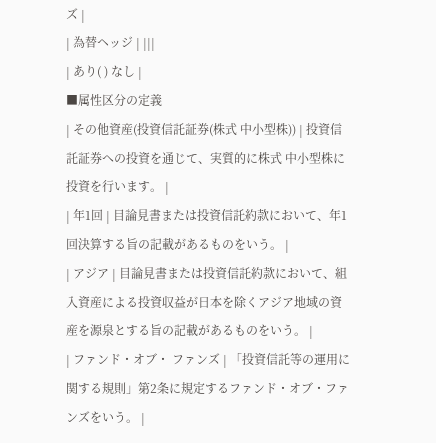ズ |
| 為替ヘッジ | |||
| あり( ) なし |
■属性区分の定義
| その他資産(投資信託証券(株式 中小型株)) | 投資信託証券への投資を通じて、実質的に株式 中小型株に投資を行います。 |
| 年1回 | 目論見書または投資信託約款において、年1回決算する旨の記載があるものをいう。 |
| アジア | 目論見書または投資信託約款において、組入資産による投資収益が日本を除くアジア地域の資産を源泉とする旨の記載があるものをいう。 |
| ファンド・オブ・ ファンズ | 「投資信託等の運用に関する規則」第2条に規定するファンド・オブ・ファンズをいう。 |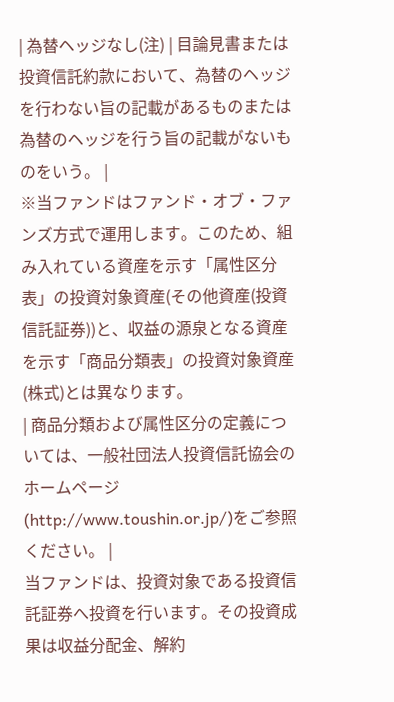| 為替ヘッジなし(注) | 目論見書または投資信託約款において、為替のヘッジを行わない旨の記載があるものまたは為替のヘッジを行う旨の記載がないものをいう。 |
※当ファンドはファンド・オブ・ファンズ方式で運用します。このため、組み入れている資産を示す「属性区分表」の投資対象資産(その他資産(投資信託証券))と、収益の源泉となる資産を示す「商品分類表」の投資対象資産(株式)とは異なります。
| 商品分類および属性区分の定義については、一般社団法人投資信託協会のホームページ(http://www.toushin.or.jp/)をご参照ください。 |
当ファンドは、投資対象である投資信託証券へ投資を行います。その投資成果は収益分配金、解約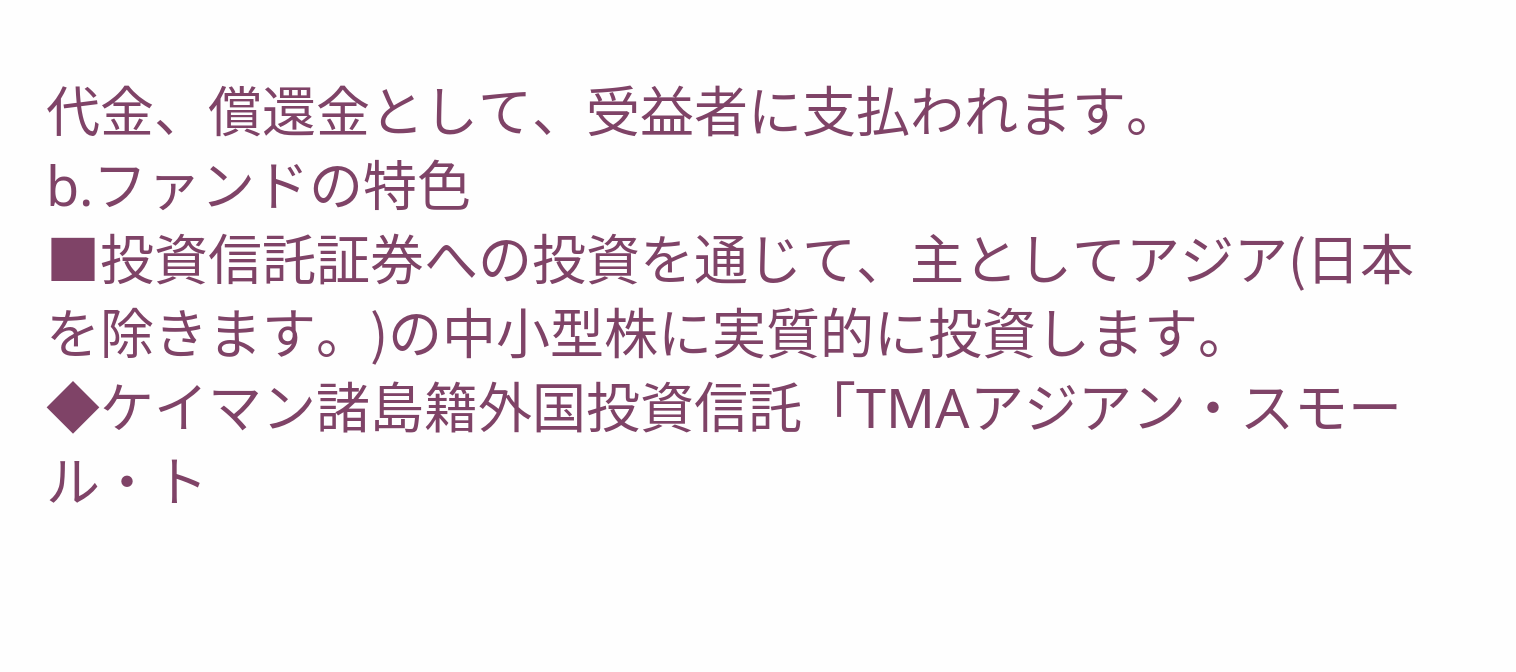代金、償還金として、受益者に支払われます。
b.ファンドの特色
■投資信託証券への投資を通じて、主としてアジア(日本を除きます。)の中小型株に実質的に投資します。
◆ケイマン諸島籍外国投資信託「TMAアジアン・スモール・ト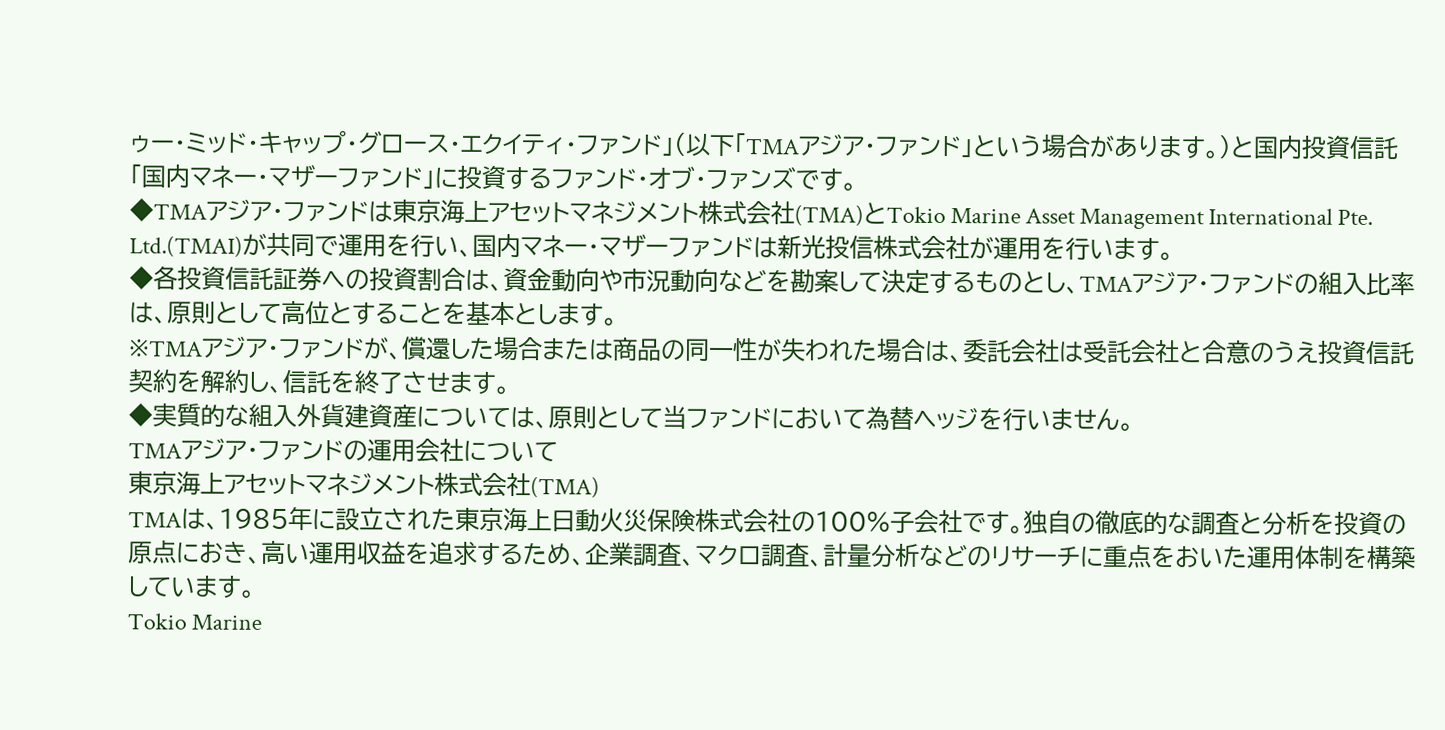ゥー・ミッド・キャップ・グロース・エクイティ・ファンド」(以下「TMAアジア・ファンド」という場合があります。)と国内投資信託「国内マネー・マザーファンド」に投資するファンド・オブ・ファンズです。
◆TMAアジア・ファンドは東京海上アセットマネジメント株式会社(TMA)とTokio Marine Asset Management International Pte. Ltd.(TMAI)が共同で運用を行い、国内マネー・マザーファンドは新光投信株式会社が運用を行います。
◆各投資信託証券への投資割合は、資金動向や市況動向などを勘案して決定するものとし、TMAアジア・ファンドの組入比率は、原則として高位とすることを基本とします。
※TMAアジア・ファンドが、償還した場合または商品の同一性が失われた場合は、委託会社は受託会社と合意のうえ投資信託契約を解約し、信託を終了させます。
◆実質的な組入外貨建資産については、原則として当ファンドにおいて為替ヘッジを行いません。
TMAアジア・ファンドの運用会社について
東京海上アセットマネジメント株式会社(TMA)
TMAは、1985年に設立された東京海上日動火災保険株式会社の100%子会社です。独自の徹底的な調査と分析を投資の原点におき、高い運用収益を追求するため、企業調査、マクロ調査、計量分析などのリサーチに重点をおいた運用体制を構築しています。
Tokio Marine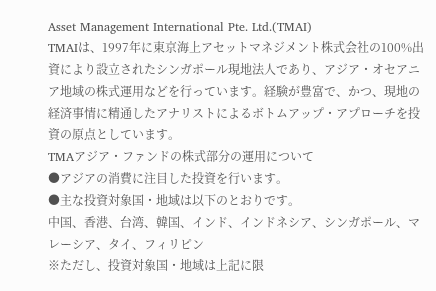Asset Management International Pte. Ltd.(TMAI)
TMAIは、1997年に東京海上アセットマネジメント株式会社の100%出資により設立されたシンガポール現地法人であり、アジア・オセアニア地域の株式運用などを行っています。経験が豊富で、かつ、現地の経済事情に精通したアナリストによるボトムアップ・アプローチを投資の原点としています。
TMAアジア・ファンドの株式部分の運用について
●アジアの消費に注目した投資を行います。
●主な投資対象国・地域は以下のとおりです。
中国、香港、台湾、韓国、インド、インドネシア、シンガポール、マレーシア、タイ、フィリピン
※ただし、投資対象国・地域は上記に限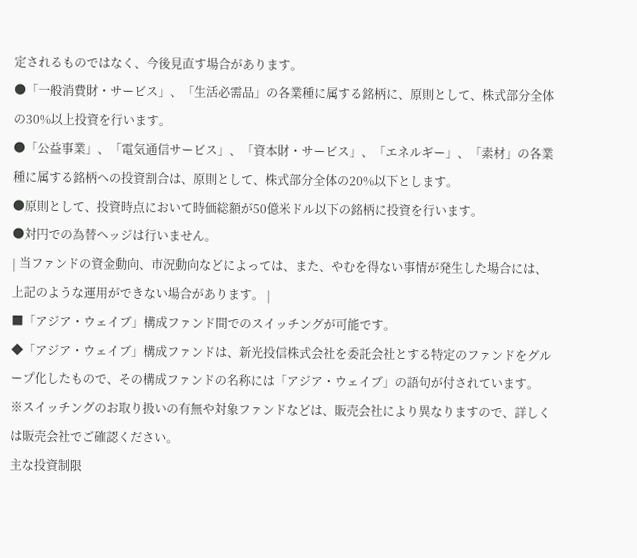定されるものではなく、今後見直す場合があります。
●「一般消費財・サービス」、「生活必需品」の各業種に属する銘柄に、原則として、株式部分全体の30%以上投資を行います。
●「公益事業」、「電気通信サービス」、「資本財・サービス」、「エネルギー」、「素材」の各業種に属する銘柄への投資割合は、原則として、株式部分全体の20%以下とします。
●原則として、投資時点において時価総額が50億米ドル以下の銘柄に投資を行います。
●対円での為替ヘッジは行いません。
| 当ファンドの資金動向、市況動向などによっては、また、やむを得ない事情が発生した場合には、上記のような運用ができない場合があります。 |
■「アジア・ウェイブ」構成ファンド間でのスイッチングが可能です。
◆「アジア・ウェイブ」構成ファンドは、新光投信株式会社を委託会社とする特定のファンドをグループ化したもので、その構成ファンドの名称には「アジア・ウェイブ」の語句が付されています。
※スイッチングのお取り扱いの有無や対象ファンドなどは、販売会社により異なりますので、詳しくは販売会社でご確認ください。
主な投資制限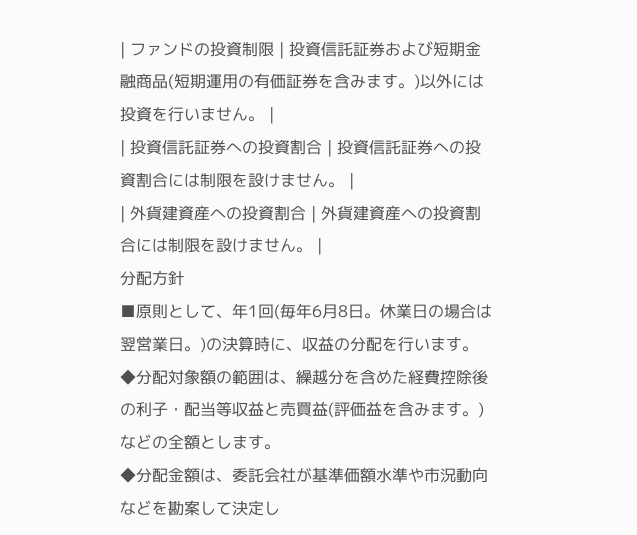| ファンドの投資制限 | 投資信託証券および短期金融商品(短期運用の有価証券を含みます。)以外には投資を行いません。 |
| 投資信託証券への投資割合 | 投資信託証券への投資割合には制限を設けません。 |
| 外貨建資産への投資割合 | 外貨建資産への投資割合には制限を設けません。 |
分配方針
■原則として、年1回(毎年6月8日。休業日の場合は翌営業日。)の決算時に、収益の分配を行います。
◆分配対象額の範囲は、繰越分を含めた経費控除後の利子・配当等収益と売買益(評価益を含みます。)などの全額とします。
◆分配金額は、委託会社が基準価額水準や市況動向などを勘案して決定し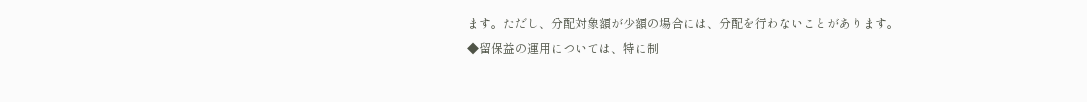ます。ただし、分配対象額が少額の場合には、分配を行わないことがあります。
◆留保益の運用については、特に制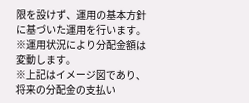限を設けず、運用の基本方針に基づいた運用を行います。
※運用状況により分配金額は変動します。
※上記はイメージ図であり、将来の分配金の支払い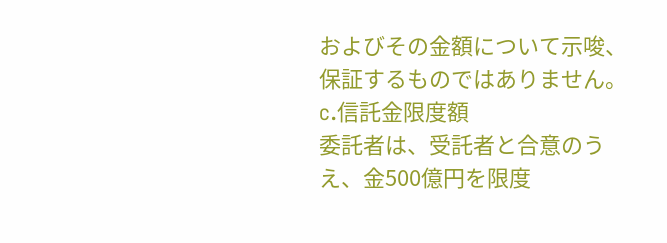およびその金額について示唆、保証するものではありません。
c.信託金限度額
委託者は、受託者と合意のうえ、金500億円を限度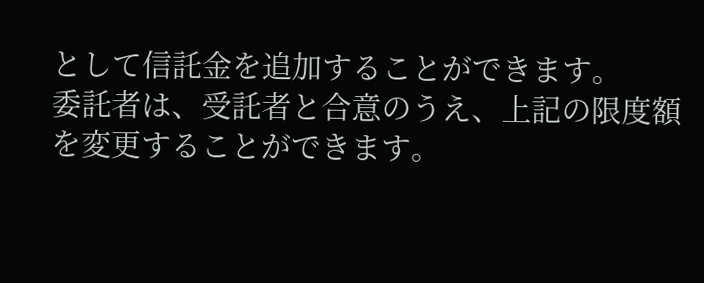として信託金を追加することができます。
委託者は、受託者と合意のうえ、上記の限度額を変更することができます。